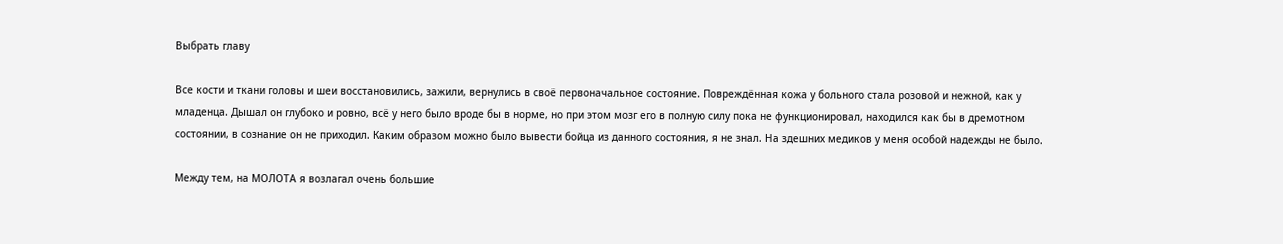Выбрать главу

Все кости и ткани головы и шеи восстановились, зажили, вернулись в своё первоначальное состояние. Повреждённая кожа у больного стала розовой и нежной, как у младенца. Дышал он глубоко и ровно, всё у него было вроде бы в норме, но при этом мозг его в полную силу пока не функционировал, находился как бы в дремотном состоянии, в сознание он не приходил. Каким образом можно было вывести бойца из данного состояния, я не знал. На здешних медиков у меня особой надежды не было.

Между тем, на МОЛОТА я возлагал очень большие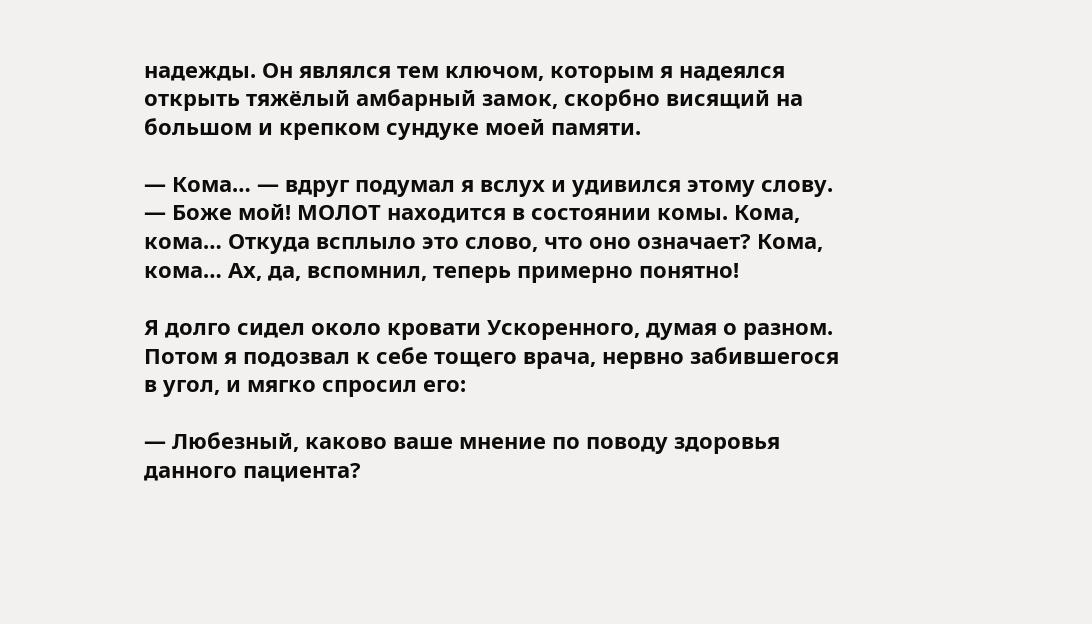надежды. Он являлся тем ключом, которым я надеялся открыть тяжёлый амбарный замок, скорбно висящий на большом и крепком сундуке моей памяти.

— Кома… — вдруг подумал я вслух и удивился этому слову. — Боже мой! МОЛОТ находится в состоянии комы. Кома, кома… Откуда всплыло это слово, что оно означает? Кома, кома… Ах, да, вспомнил, теперь примерно понятно!

Я долго сидел около кровати Ускоренного, думая о разном. Потом я подозвал к себе тощего врача, нервно забившегося в угол, и мягко спросил его:

— Любезный, каково ваше мнение по поводу здоровья данного пациента?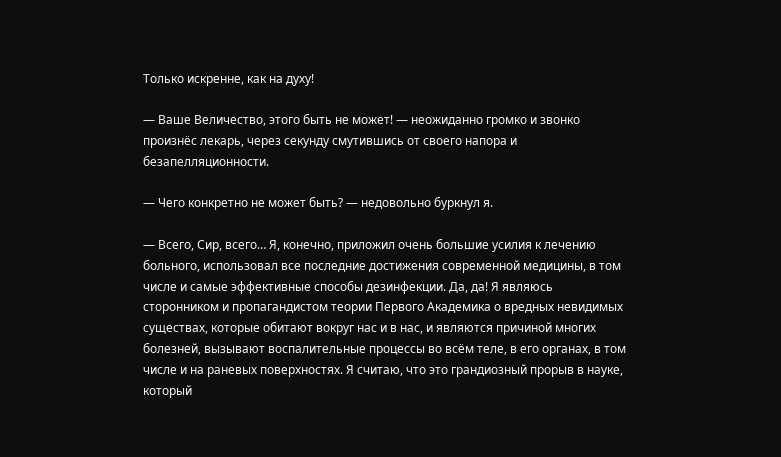Только искренне, как на духу!

— Ваше Величество, этого быть не может! — неожиданно громко и звонко произнёс лекарь, через секунду смутившись от своего напора и безапелляционности.

— Чего конкретно не может быть? — недовольно буркнул я.

— Всего, Сир, всего… Я, конечно, приложил очень большие усилия к лечению больного, использовал все последние достижения современной медицины, в том числе и самые эффективные способы дезинфекции. Да, да! Я являюсь сторонником и пропагандистом теории Первого Академика о вредных невидимых существах, которые обитают вокруг нас и в нас, и являются причиной многих болезней, вызывают воспалительные процессы во всём теле, в его органах, в том числе и на раневых поверхностях. Я считаю, что это грандиозный прорыв в науке, который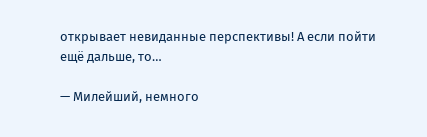открывает невиданные перспективы! А если пойти ещё дальше, то…

— Милейший, немного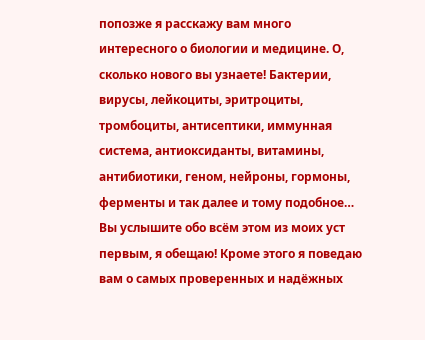попозже я расскажу вам много интересного о биологии и медицине. О, сколько нового вы узнаете! Бактерии, вирусы, лейкоциты, эритроциты, тромбоциты, антисептики, иммунная система, антиоксиданты, витамины, антибиотики, геном, нейроны, гормоны, ферменты и так далее и тому подобное… Вы услышите обо всём этом из моих уст первым, я обещаю! Кроме этого я поведаю вам о самых проверенных и надёжных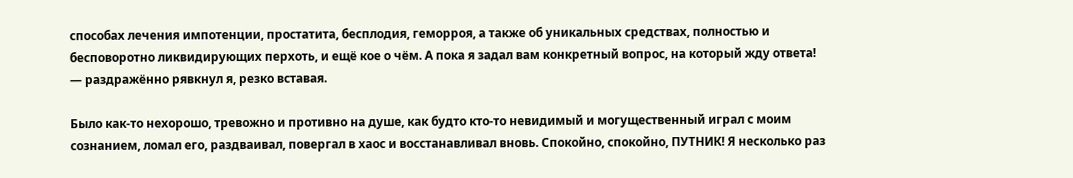способах лечения импотенции, простатита, бесплодия, геморроя, а также об уникальных средствах, полностью и бесповоротно ликвидирующих перхоть, и ещё кое о чём. А пока я задал вам конкретный вопрос, на который жду ответа! — раздражённо рявкнул я, резко вставая.

Было как-то нехорошо, тревожно и противно на душе, как будто кто-то невидимый и могущественный играл с моим сознанием, ломал его, раздваивал, повергал в хаос и восстанавливал вновь. Спокойно, спокойно, ПУТНИК! Я несколько раз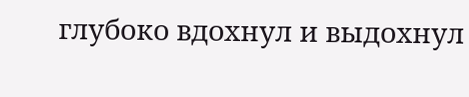глубоко вдохнул и выдохнул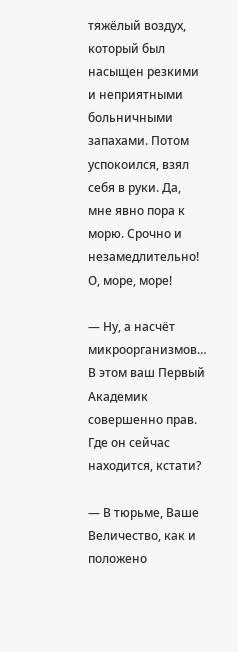тяжёлый воздух, который был насыщен резкими и неприятными больничными запахами. Потом успокоился, взял себя в руки. Да, мне явно пора к морю. Срочно и незамедлительно! О, море, море!

— Ну, а насчёт микроорганизмов… В этом ваш Первый Академик совершенно прав. Где он сейчас находится, кстати?

— В тюрьме, Ваше Величество, как и положено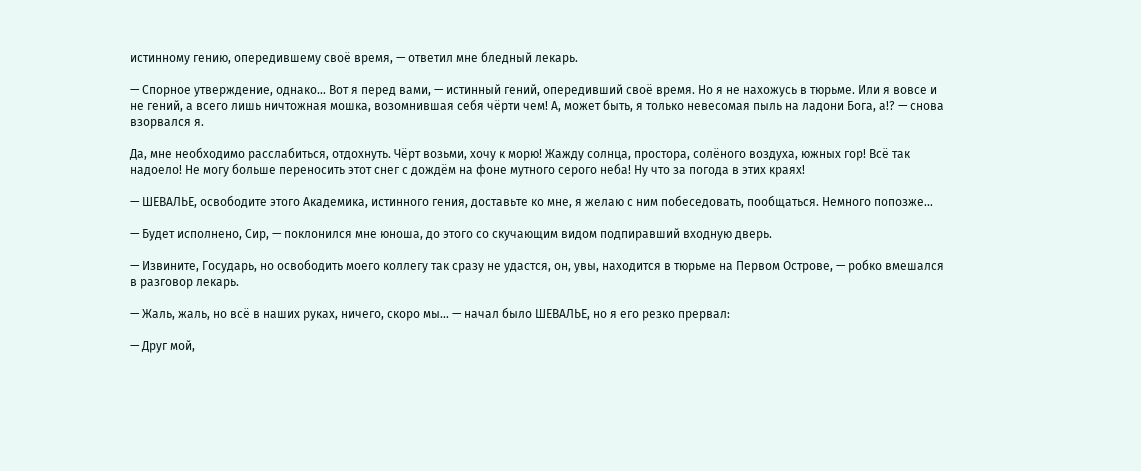истинному гению, опередившему своё время, — ответил мне бледный лекарь.

— Спорное утверждение, однако… Вот я перед вами, — истинный гений, опередивший своё время. Но я не нахожусь в тюрьме. Или я вовсе и не гений, а всего лишь ничтожная мошка, возомнившая себя чёрти чем! А, может быть, я только невесомая пыль на ладони Бога, а!? — снова взорвался я.

Да, мне необходимо расслабиться, отдохнуть. Чёрт возьми, хочу к морю! Жажду солнца, простора, солёного воздуха, южных гор! Всё так надоело! Не могу больше переносить этот снег с дождём на фоне мутного серого неба! Ну что за погода в этих краях!

— ШЕВАЛЬЕ, освободите этого Академика, истинного гения, доставьте ко мне, я желаю с ним побеседовать, пообщаться. Немного попозже…

— Будет исполнено, Сир, — поклонился мне юноша, до этого со скучающим видом подпиравший входную дверь.

— Извините, Государь, но освободить моего коллегу так сразу не удастся, он, увы, находится в тюрьме на Первом Острове, — робко вмешался в разговор лекарь.

— Жаль, жаль, но всё в наших руках, ничего, скоро мы… — начал было ШЕВАЛЬЕ, но я его резко прервал:

— Друг мой,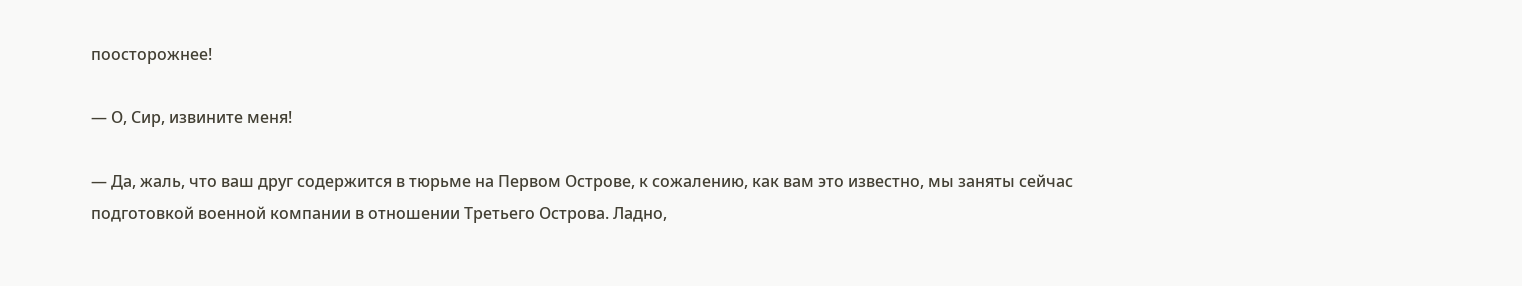поосторожнее!

— О, Сир, извините меня!

— Да, жаль, что ваш друг содержится в тюрьме на Первом Острове, к сожалению, как вам это известно, мы заняты сейчас подготовкой военной компании в отношении Третьего Острова. Ладно,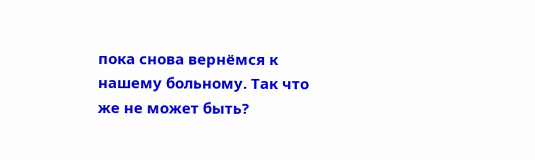пока снова вернёмся к нашему больному. Так что же не может быть?